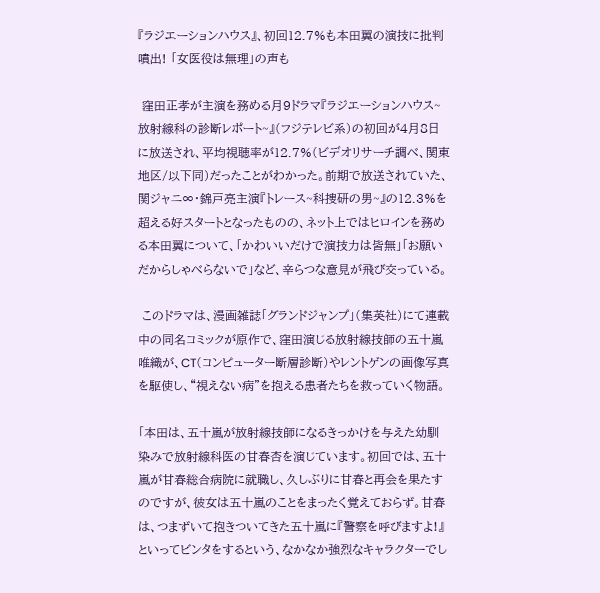『ラジエーションハウス』、初回12.7%も本田翼の演技に批判噴出! 「女医役は無理」の声も

 窪田正孝が主演を務める月9ドラマ『ラジエーションハウス~放射線科の診断レポート~』(フジテレビ系)の初回が4月8日に放送され、平均視聴率が12.7%(ビデオリサーチ調べ、関東地区/以下同)だったことがわかった。前期で放送されていた、関ジャニ∞・錦戸亮主演『トレース~科捜研の男~』の12.3%を超える好スタートとなったものの、ネット上ではヒロインを務める本田翼について、「かわいいだけで演技力は皆無」「お願いだからしゃべらないで」など、辛らつな意見が飛び交っている。

 このドラマは、漫画雑誌「グランドジャンプ」(集英社)にて連載中の同名コミックが原作で、窪田演じる放射線技師の五十嵐唯織が、CT(コンピューター断層診断)やレントゲンの画像写真を駆使し、“視えない病”を抱える患者たちを救っていく物語。

「本田は、五十嵐が放射線技師になるきっかけを与えた幼馴染みで放射線科医の甘春杏を演じています。初回では、五十嵐が甘春総合病院に就職し、久しぶりに甘春と再会を果たすのですが、彼女は五十嵐のことをまったく覚えておらず。甘春は、つまずいて抱きついてきた五十嵐に『警察を呼びますよ!』といってビンタをするという、なかなか強烈なキャラクターでし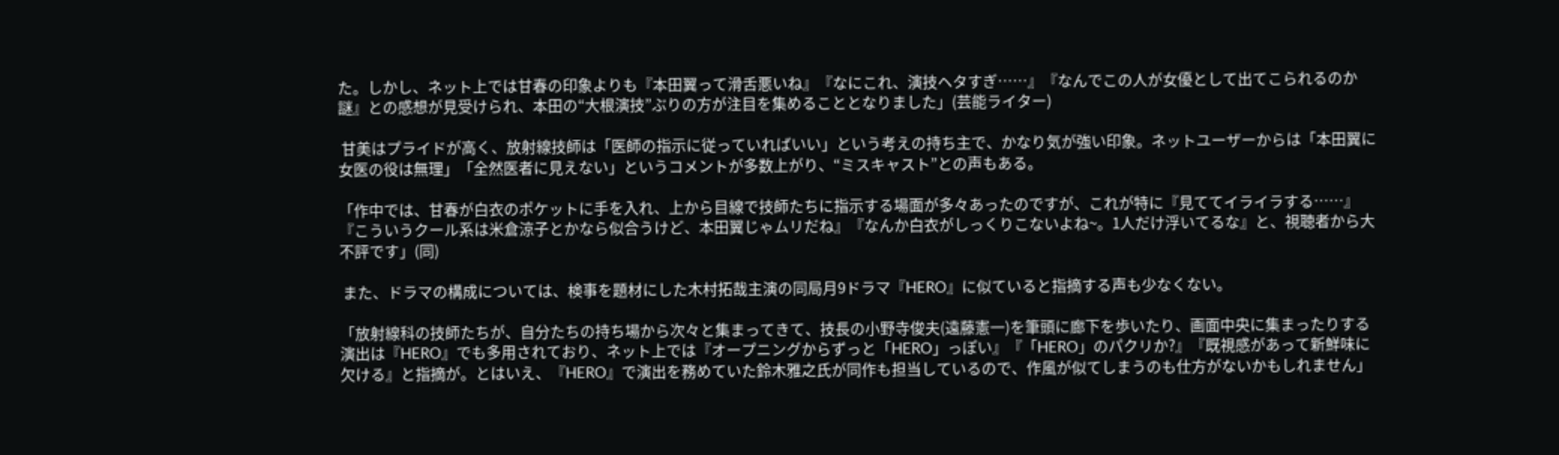た。しかし、ネット上では甘春の印象よりも『本田翼って滑舌悪いね』『なにこれ、演技ヘタすぎ……』『なんでこの人が女優として出てこられるのか謎』との感想が見受けられ、本田の“大根演技”ぶりの方が注目を集めることとなりました」(芸能ライター)

 甘美はプライドが高く、放射線技師は「医師の指示に従っていればいい」という考えの持ち主で、かなり気が強い印象。ネットユーザーからは「本田翼に女医の役は無理」「全然医者に見えない」というコメントが多数上がり、“ミスキャスト”との声もある。

「作中では、甘春が白衣のポケットに手を入れ、上から目線で技師たちに指示する場面が多々あったのですが、これが特に『見ててイライラする……』『こういうクール系は米倉涼子とかなら似合うけど、本田翼じゃムリだね』『なんか白衣がしっくりこないよね~。1人だけ浮いてるな』と、視聴者から大不評です」(同)

 また、ドラマの構成については、検事を題材にした木村拓哉主演の同局月9ドラマ『HERO』に似ていると指摘する声も少なくない。

「放射線科の技師たちが、自分たちの持ち場から次々と集まってきて、技長の小野寺俊夫(遠藤憲一)を筆頭に廊下を歩いたり、画面中央に集まったりする演出は『HERO』でも多用されており、ネット上では『オープニングからずっと「HERO」っぽい』『「HERO」のパクリか?』『既視感があって新鮮味に欠ける』と指摘が。とはいえ、『HERO』で演出を務めていた鈴木雅之氏が同作も担当しているので、作風が似てしまうのも仕方がないかもしれません」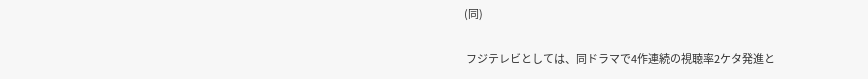(同)

 フジテレビとしては、同ドラマで4作連続の視聴率2ケタ発進と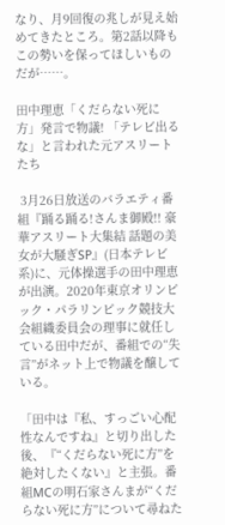なり、月9回復の兆しが見え始めてきたところ。第2話以降もこの勢いを保ってほしいものだが……。

田中理恵「くだらない死に方」発言で物議! 「テレビ出るな」と言われた元アスリートたち

 3月26日放送のバラエティ番組『踊る踊る!さんま御殿!! 豪華アスリート大集結 話題の美女が大騒ぎSP』(日本テレビ系)に、元体操選手の田中理恵が出演。2020年東京オリンピック・パラリンピック競技大会組織委員会の理事に就任している田中だが、番組での“失言”がネット上で物議を醸している。

「田中は『私、すっごい心配性なんですね』と切り出した後、『“くだらない死に方”を絶対したくない』と主張。番組MCの明石家さんまが“くだらない死に方”について尋ねた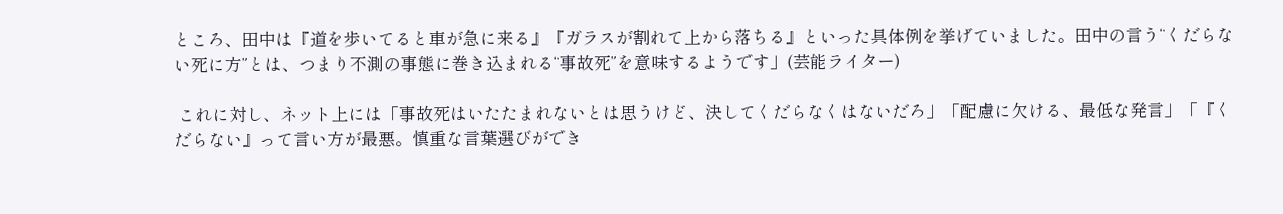ところ、田中は『道を歩いてると車が急に来る』『ガラスが割れて上から落ちる』といった具体例を挙げていました。田中の言う“くだらない死に方”とは、つまり不測の事態に巻き込まれる“事故死”を意味するようです」(芸能ライター)

 これに対し、ネット上には「事故死はいたたまれないとは思うけど、決してくだらなくはないだろ」「配慮に欠ける、最低な発言」「『くだらない』って言い方が最悪。慎重な言葉選びができ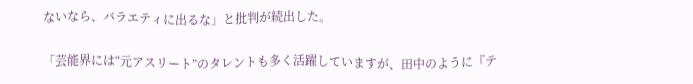ないなら、バラエティに出るな」と批判が続出した。

「芸能界には“元アスリート”のタレントも多く活躍していますが、田中のように『テ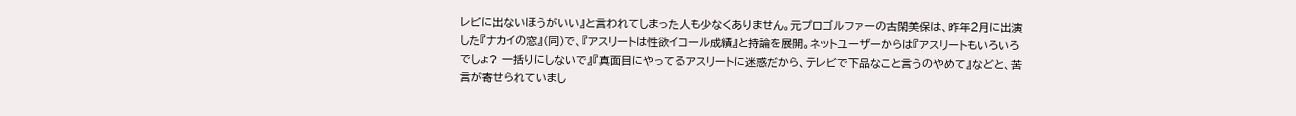レビに出ないほうがいい』と言われてしまった人も少なくありません。元プロゴルファーの古閑美保は、昨年2月に出演した『ナカイの窓』(同)で、『アスリートは性欲イコール成績』と持論を展開。ネットユーザーからは『アスリートもいろいろでしょ? 一括りにしないで』『真面目にやってるアスリートに迷惑だから、テレビで下品なこと言うのやめて』などと、苦言が寄せられていまし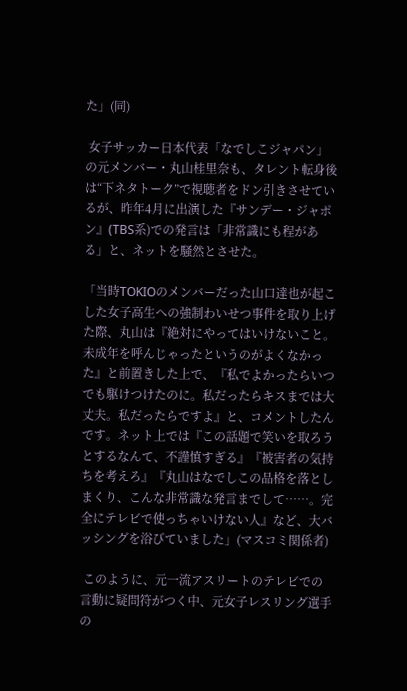た」(同)

 女子サッカー日本代表「なでしこジャパン」の元メンバー・丸山桂里奈も、タレント転身後は“下ネタトーク”で視聴者をドン引きさせているが、昨年4月に出演した『サンデー・ジャポン』(TBS系)での発言は「非常識にも程がある」と、ネットを騒然とさせた。

「当時TOKIOのメンバーだった山口達也が起こした女子高生への強制わいせつ事件を取り上げた際、丸山は『絶対にやってはいけないこと。未成年を呼んじゃったというのがよくなかった』と前置きした上で、『私でよかったらいつでも駆けつけたのに。私だったらキスまでは大丈夫。私だったらですよ』と、コメントしたんです。ネット上では『この話題で笑いを取ろうとするなんて、不謹慎すぎる』『被害者の気持ちを考えろ』『丸山はなでしこの品格を落としまくり、こんな非常識な発言までして……。完全にテレビで使っちゃいけない人』など、大バッシングを浴びていました」(マスコミ関係者)

 このように、元一流アスリートのテレビでの言動に疑問符がつく中、元女子レスリング選手の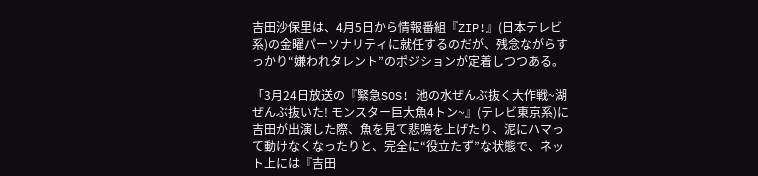吉田沙保里は、4月5日から情報番組『ZIP!』(日本テレビ系)の金曜パーソナリティに就任するのだが、残念ながらすっかり“嫌われタレント”のポジションが定着しつつある。

「3月24日放送の『緊急SOS! 池の水ぜんぶ抜く大作戦~湖ぜんぶ抜いた! モンスター巨大魚4トン~』(テレビ東京系)に吉田が出演した際、魚を見て悲鳴を上げたり、泥にハマって動けなくなったりと、完全に“役立たず”な状態で、ネット上には『吉田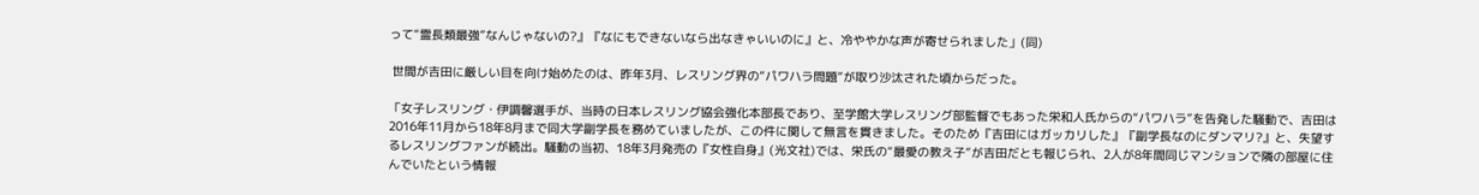って“霊長類最強”なんじゃないの?』『なにもできないなら出なきゃいいのに』と、冷ややかな声が寄せられました」(同)

 世間が吉田に厳しい目を向け始めたのは、昨年3月、レスリング界の“パワハラ問題”が取り沙汰された頃からだった。

「女子レスリング・伊調馨選手が、当時の日本レスリング協会強化本部長であり、至学館大学レスリング部監督でもあった栄和人氏からの“パワハラ”を告発した騒動で、吉田は2016年11月から18年8月まで同大学副学長を務めていましたが、この件に関して無言を貫きました。そのため『吉田にはガッカリした』『副学長なのにダンマリ?』と、失望するレスリングファンが続出。騒動の当初、18年3月発売の『女性自身』(光文社)では、栄氏の“最愛の教え子”が吉田だとも報じられ、2人が8年間同じマンションで隣の部屋に住んでいたという情報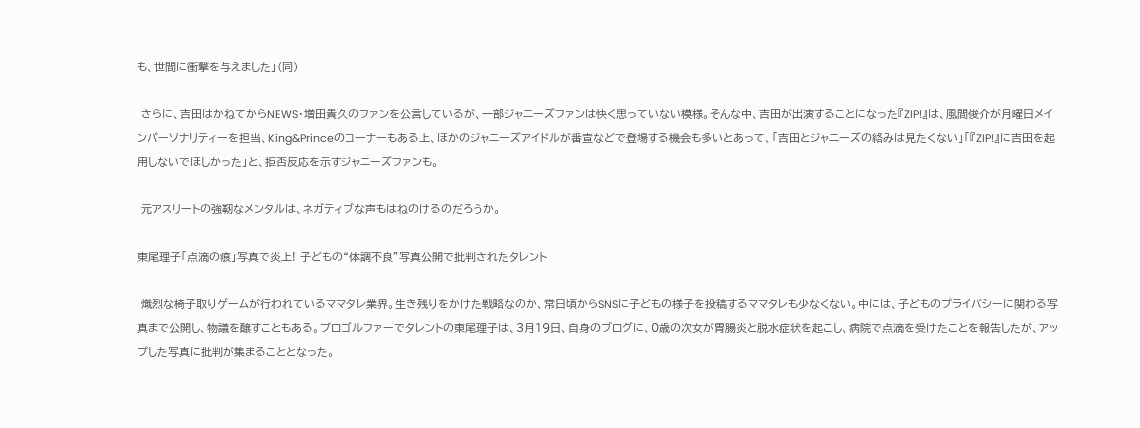も、世間に衝撃を与えました」(同)

 さらに、吉田はかねてからNEWS・増田貴久のファンを公言しているが、一部ジャニーズファンは快く思っていない模様。そんな中、吉田が出演することになった『ZIP!』は、風間俊介が月曜日メインパーソナリティーを担当、King&Princeのコーナーもある上、ほかのジャニーズアイドルが番宣などで登場する機会も多いとあって、「吉田とジャニーズの絡みは見たくない」「『ZIP!』に吉田を起用しないでほしかった」と、拒否反応を示すジャニーズファンも。

 元アスリートの強靭なメンタルは、ネガティブな声もはねのけるのだろうか。

東尾理子「点滴の痕」写真で炎上! 子どもの“体調不良”写真公開で批判されたタレント

 熾烈な椅子取りゲームが行われているママタレ業界。生き残りをかけた戦略なのか、常日頃からSNSに子どもの様子を投稿するママタレも少なくない。中には、子どものプライバシーに関わる写真まで公開し、物議を醸すこともある。プロゴルファーでタレントの東尾理子は、3月19日、自身のブログに、0歳の次女が胃腸炎と脱水症状を起こし、病院で点滴を受けたことを報告したが、アップした写真に批判が集まることとなった。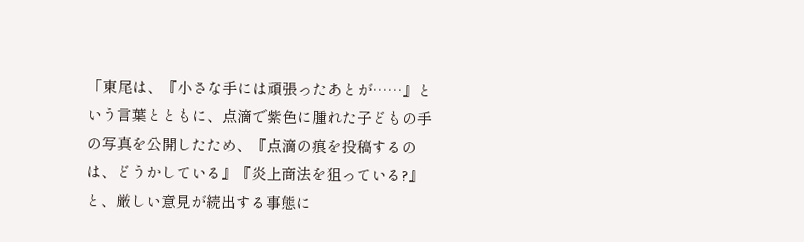「東尾は、『小さな手には頑張ったあとが……』という言葉とともに、点滴で紫色に腫れた子どもの手の写真を公開したため、『点滴の痕を投稿するのは、どうかしている』『炎上商法を狙っている?』と、厳しい意見が続出する事態に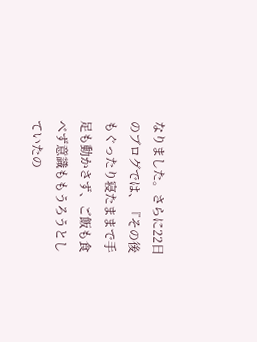なりました。さらに22日のブログでは、『その後もぐったり寝たままで手足も動かさず、ご飯も食べず意識ももうろうとしていたの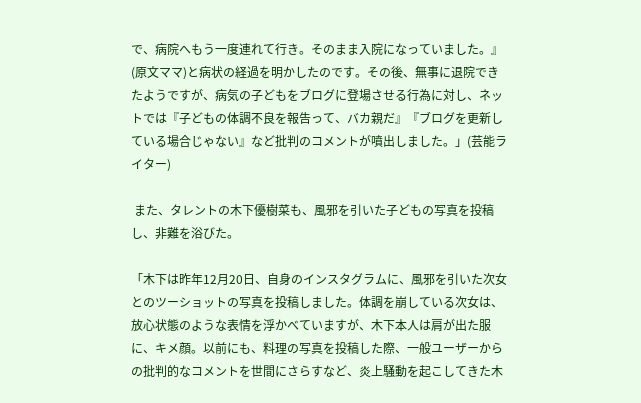で、病院へもう一度連れて行き。そのまま入院になっていました。』(原文ママ)と病状の経過を明かしたのです。その後、無事に退院できたようですが、病気の子どもをブログに登場させる行為に対し、ネットでは『子どもの体調不良を報告って、バカ親だ』『ブログを更新している場合じゃない』など批判のコメントが噴出しました。」(芸能ライター)

 また、タレントの木下優樹菜も、風邪を引いた子どもの写真を投稿し、非難を浴びた。

「木下は昨年12月20日、自身のインスタグラムに、風邪を引いた次女とのツーショットの写真を投稿しました。体調を崩している次女は、放心状態のような表情を浮かべていますが、木下本人は肩が出た服に、キメ顔。以前にも、料理の写真を投稿した際、一般ユーザーからの批判的なコメントを世間にさらすなど、炎上騒動を起こしてきた木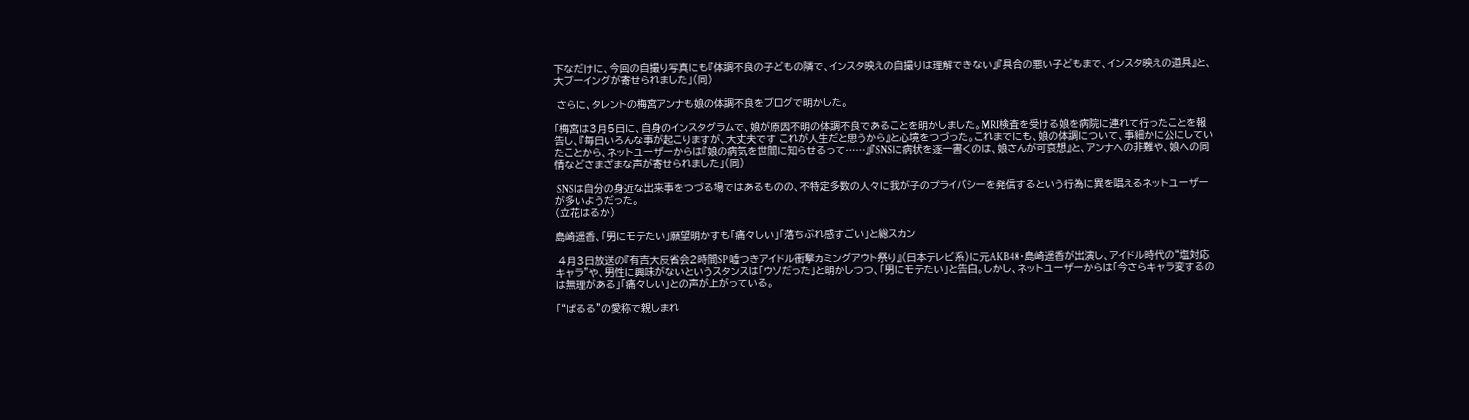下なだけに、今回の自撮り写真にも『体調不良の子どもの隣で、インスタ映えの自撮りは理解できない』『具合の悪い子どもまで、インスタ映えの道具』と、大ブーイングが寄せられました」(同)

 さらに、タレントの梅宮アンナも娘の体調不良をブログで明かした。

「梅宮は3月5日に、自身のインスタグラムで、娘が原因不明の体調不良であることを明かしました。MRI検査を受ける娘を病院に連れて行ったことを報告し、『毎日いろんな事が起こりますが、大丈夫です これが人生だと思うから』と心境をつづった。これまでにも、娘の体調について、事細かに公にしていたことから、ネットユーザーからは『娘の病気を世間に知らせるって……』『SNSに病状を逐一書くのは、娘さんが可哀想』と、アンナへの非難や、娘への同情などさまざまな声が寄せられました」(同)

 SNSは自分の身近な出来事をつづる場ではあるものの、不特定多数の人々に我が子のプライバシーを発信するという行為に異を唱えるネットユーザーが多いようだった。
(立花はるか)

島崎遥香、「男にモテたい」願望明かすも「痛々しい」「落ちぶれ感すごい」と総スカン

 4月3日放送の『有吉大反省会2時間SP 嘘つきアイドル衝撃カミングアウト祭り』(日本テレビ系)に元AKB48・島崎遥香が出演し、アイドル時代の“塩対応キャラ”や、男性に興味がないというスタンスは「ウソだった」と明かしつつ、「男にモテたい」と告白。しかし、ネットユーザーからは「今さらキャラ変するのは無理がある」「痛々しい」との声が上がっている。

「“ぱるる”の愛称で親しまれ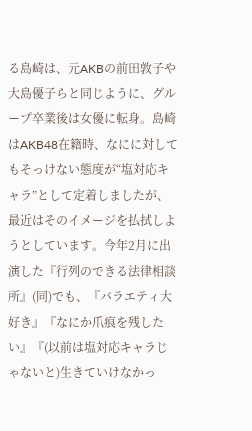る島崎は、元AKBの前田敦子や大島優子らと同じように、グループ卒業後は女優に転身。島崎はAKB48在籍時、なにに対してもそっけない態度が“塩対応キャラ”として定着しましたが、最近はそのイメージを払拭しようとしています。今年2月に出演した『行列のできる法律相談所』(同)でも、『バラエティ大好き』『なにか爪痕を残したい』『(以前は塩対応キャラじゃないと)生きていけなかっ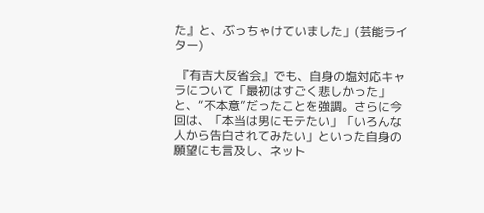た』と、ぶっちゃけていました」(芸能ライター)

 『有吉大反省会』でも、自身の塩対応キャラについて「最初はすごく悲しかった」と、“不本意”だったことを強調。さらに今回は、「本当は男にモテたい」「いろんな人から告白されてみたい」といった自身の願望にも言及し、ネット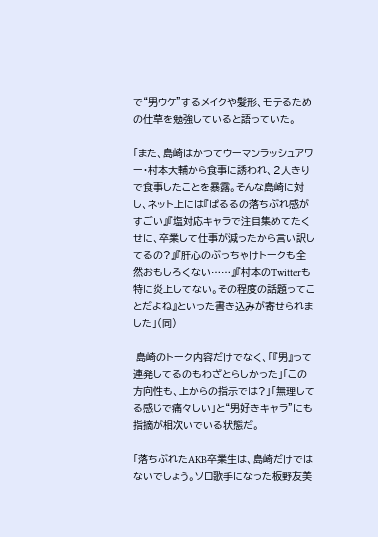で“男ウケ”するメイクや髪形、モテるための仕草を勉強していると語っていた。

「また、島崎はかつてウーマンラッシュアワー・村本大輔から食事に誘われ、2人きりで食事したことを暴露。そんな島崎に対し、ネット上には『ぱるるの落ちぶれ感がすごい』『塩対応キャラで注目集めてたくせに、卒業して仕事が減ったから言い訳してるの?』『肝心のぶっちゃけトークも全然おもしろくない……』『村本のTwitterも特に炎上してない。その程度の話題ってことだよね』といった書き込みが寄せられました」(同)

 島崎のトーク内容だけでなく、「『男』って連発してるのもわざとらしかった」「この方向性も、上からの指示では?」「無理してる感じで痛々しい」と“男好きキャラ”にも指摘が相次いでいる状態だ。

「落ちぶれたAKB卒業生は、島崎だけではないでしょう。ソロ歌手になった板野友美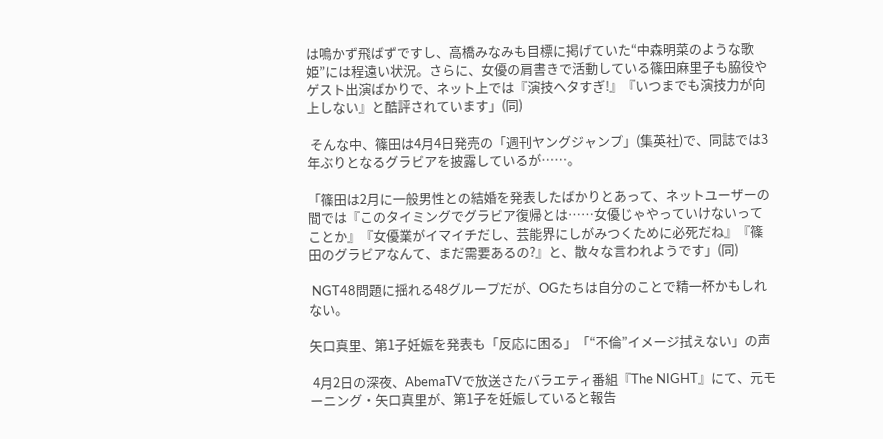は鳴かず飛ばずですし、高橋みなみも目標に掲げていた“中森明菜のような歌姫”には程遠い状況。さらに、女優の肩書きで活動している篠田麻里子も脇役やゲスト出演ばかりで、ネット上では『演技ヘタすぎ!』『いつまでも演技力が向上しない』と酷評されています」(同)

 そんな中、篠田は4月4日発売の「週刊ヤングジャンプ」(集英社)で、同誌では3年ぶりとなるグラビアを披露しているが……。

「篠田は2月に一般男性との結婚を発表したばかりとあって、ネットユーザーの間では『このタイミングでグラビア復帰とは……女優じゃやっていけないってことか』『女優業がイマイチだし、芸能界にしがみつくために必死だね』『篠田のグラビアなんて、まだ需要あるの?』と、散々な言われようです」(同)

 NGT48問題に揺れる48グループだが、OGたちは自分のことで精一杯かもしれない。

矢口真里、第1子妊娠を発表も「反応に困る」「“不倫”イメージ拭えない」の声

 4月2日の深夜、AbemaTVで放送さたバラエティ番組『The NIGHT』にて、元モーニング・矢口真里が、第1子を妊娠していると報告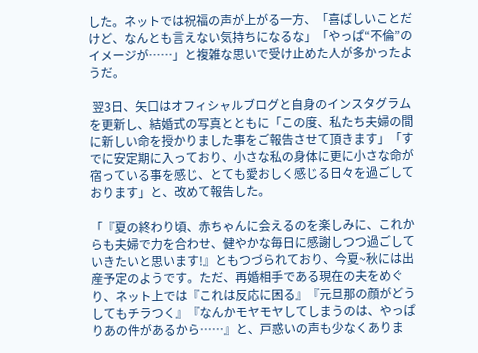した。ネットでは祝福の声が上がる一方、「喜ばしいことだけど、なんとも言えない気持ちになるな」「やっぱ“不倫”のイメージが……」と複雑な思いで受け止めた人が多かったようだ。

 翌3日、矢口はオフィシャルブログと自身のインスタグラムを更新し、結婚式の写真とともに「この度、私たち夫婦の間に新しい命を授かりました事をご報告させて頂きます」「すでに安定期に入っており、小さな私の身体に更に小さな命が宿っている事を感じ、とても愛おしく感じる日々を過ごしております」と、改めて報告した。

「『夏の終わり頃、赤ちゃんに会えるのを楽しみに、これからも夫婦で力を合わせ、健やかな毎日に感謝しつつ過ごしていきたいと思います!』ともつづられており、今夏~秋には出産予定のようです。ただ、再婚相手である現在の夫をめぐり、ネット上では『これは反応に困る』『元旦那の顔がどうしてもチラつく』『なんかモヤモヤしてしまうのは、やっぱりあの件があるから……』と、戸惑いの声も少なくありま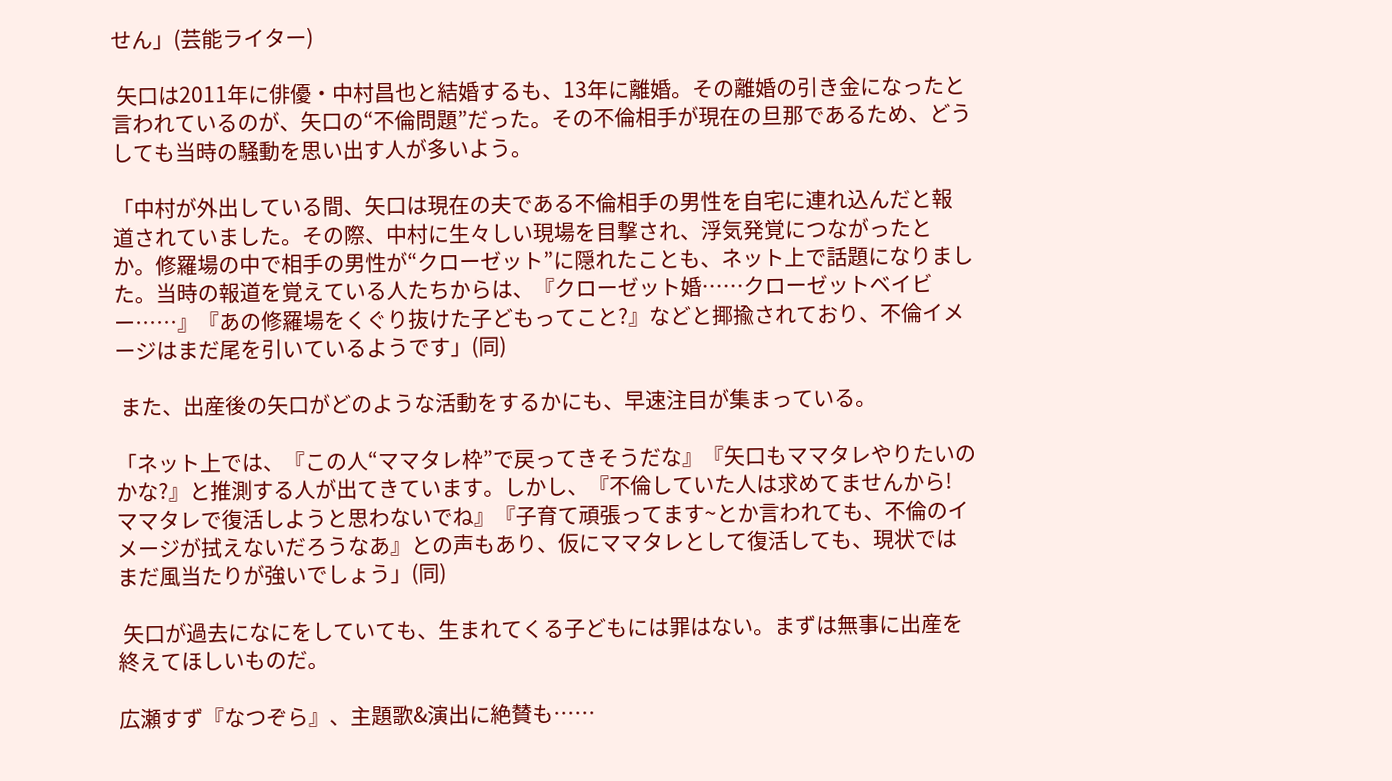せん」(芸能ライター)

 矢口は2011年に俳優・中村昌也と結婚するも、13年に離婚。その離婚の引き金になったと言われているのが、矢口の“不倫問題”だった。その不倫相手が現在の旦那であるため、どうしても当時の騒動を思い出す人が多いよう。

「中村が外出している間、矢口は現在の夫である不倫相手の男性を自宅に連れ込んだと報道されていました。その際、中村に生々しい現場を目撃され、浮気発覚につながったとか。修羅場の中で相手の男性が“クローゼット”に隠れたことも、ネット上で話題になりました。当時の報道を覚えている人たちからは、『クローゼット婚……クローゼットベイビー……』『あの修羅場をくぐり抜けた子どもってこと?』などと揶揄されており、不倫イメージはまだ尾を引いているようです」(同)

 また、出産後の矢口がどのような活動をするかにも、早速注目が集まっている。

「ネット上では、『この人“ママタレ枠”で戻ってきそうだな』『矢口もママタレやりたいのかな?』と推測する人が出てきています。しかし、『不倫していた人は求めてませんから! ママタレで復活しようと思わないでね』『子育て頑張ってます~とか言われても、不倫のイメージが拭えないだろうなあ』との声もあり、仮にママタレとして復活しても、現状ではまだ風当たりが強いでしょう」(同)

 矢口が過去になにをしていても、生まれてくる子どもには罪はない。まずは無事に出産を終えてほしいものだ。

広瀬すず『なつぞら』、主題歌&演出に絶賛も……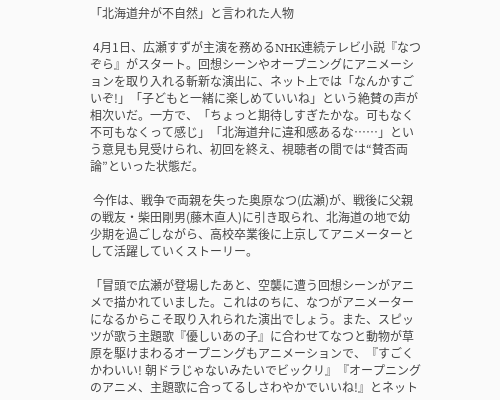「北海道弁が不自然」と言われた人物

 4月1日、広瀬すずが主演を務めるNHK連続テレビ小説『なつぞら』がスタート。回想シーンやオープニングにアニメーションを取り入れる斬新な演出に、ネット上では「なんかすごいぞ!」「子どもと一緒に楽しめていいね」という絶賛の声が相次いだ。一方で、「ちょっと期待しすぎたかな。可もなく不可もなくって感じ」「北海道弁に違和感あるな……」という意見も見受けられ、初回を終え、視聴者の間では“賛否両論”といった状態だ。

 今作は、戦争で両親を失った奥原なつ(広瀬)が、戦後に父親の戦友・柴田剛男(藤木直人)に引き取られ、北海道の地で幼少期を過ごしながら、高校卒業後に上京してアニメーターとして活躍していくストーリー。

「冒頭で広瀬が登場したあと、空襲に遭う回想シーンがアニメで描かれていました。これはのちに、なつがアニメーターになるからこそ取り入れられた演出でしょう。また、スピッツが歌う主題歌『優しいあの子』に合わせてなつと動物が草原を駆けまわるオープニングもアニメーションで、『すごくかわいい! 朝ドラじゃないみたいでビックリ』『オープニングのアニメ、主題歌に合ってるしさわやかでいいね!』とネット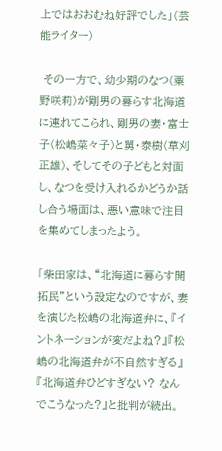上ではおおむね好評でした」(芸能ライター)

 その一方で、幼少期のなつ(粟野咲莉)が剛男の暮らす北海道に連れてこられ、剛男の妻・富士子(松嶋菜々子)と舅・泰樹(草刈正雄)、そしてその子どもと対面し、なつを受け入れるかどうか話し合う場面は、悪い意味で注目を集めてしまったよう。

「柴田家は、“北海道に暮らす開拓民”という設定なのですが、妻を演じた松嶋の北海道弁に、『イントネーションが変だよね?』『松嶋の北海道弁が不自然すぎる』『北海道弁ひどすぎない? なんでこうなった?』と批判が続出。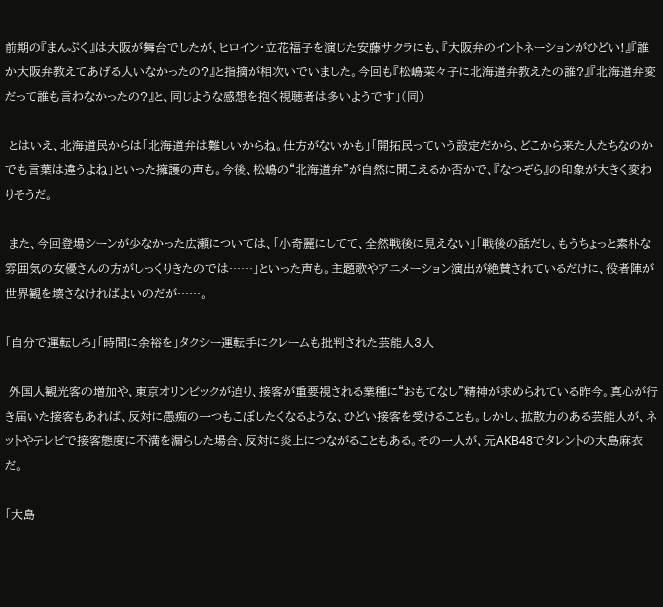前期の『まんぷく』は大阪が舞台でしたが、ヒロイン・立花福子を演じた安藤サクラにも、『大阪弁のイントネーションがひどい!』『誰か大阪弁教えてあげる人いなかったの?』と指摘が相次いでいました。今回も『松嶋菜々子に北海道弁教えたの誰?』『北海道弁変だって誰も言わなかったの?』と、同じような感想を抱く視聴者は多いようです」(同)

 とはいえ、北海道民からは「北海道弁は難しいからね。仕方がないかも」「開拓民っていう設定だから、どこから来た人たちなのかでも言葉は違うよね」といった擁護の声も。今後、松嶋の“北海道弁”が自然に聞こえるか否かで、『なつぞら』の印象が大きく変わりそうだ。

 また、今回登場シーンが少なかった広瀬については、「小奇麗にしてて、全然戦後に見えない」「戦後の話だし、もうちょっと素朴な雰囲気の女優さんの方がしっくりきたのでは……」といった声も。主題歌やアニメーション演出が絶賛されているだけに、役者陣が世界観を壊さなければよいのだが……。

「自分で運転しろ」「時間に余裕を」タクシー運転手にクレームも批判された芸能人3人

 外国人観光客の増加や、東京オリンピックが迫り、接客が重要視される業種に“おもてなし”精神が求められている昨今。真心が行き届いた接客もあれば、反対に愚痴の一つもこぼしたくなるような、ひどい接客を受けることも。しかし、拡散力のある芸能人が、ネットやテレビで接客態度に不満を漏らした場合、反対に炎上につながることもある。その一人が、元AKB48でタレントの大島麻衣だ。

「大島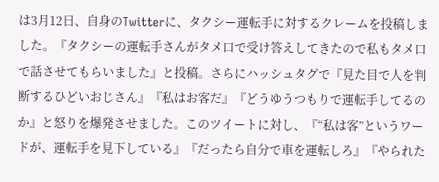は3月12日、自身のTwitterに、タクシー運転手に対するクレームを投稿しました。『タクシーの運転手さんがタメ口で受け答えしてきたので私もタメ口で話させてもらいました』と投稿。さらにハッシュタグで『見た目で人を判断するひどいおじさん』『私はお客だ』『どうゆうつもりで運転手してるのか』と怒りを爆発させました。このツイートに対し、『“私は客”というワードが、運転手を見下している』『だったら自分で車を運転しろ』『やられた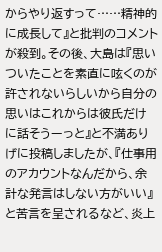からやり返すって……精神的に成長して』と批判のコメントが殺到。その後、大島は『思いついたことを素直に呟くのが許されないらしいから自分の思いはこれからは彼氏だけに話そうーっと』と不満ありげに投稿しましたが、『仕事用のアカウントなんだから、余計な発言はしない方がいい』と苦言を呈されるなど、炎上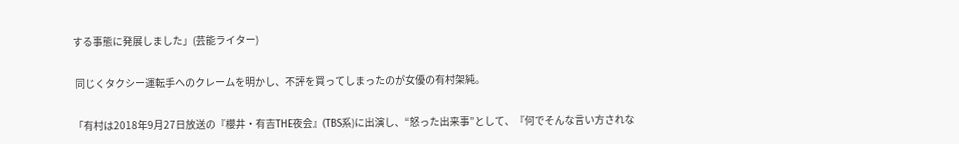する事態に発展しました」(芸能ライター)

 同じくタクシー運転手へのクレームを明かし、不評を買ってしまったのが女優の有村架純。

「有村は2018年9月27日放送の『櫻井・有吉THE夜会』(TBS系)に出演し、“怒った出来事”として、『何でそんな言い方されな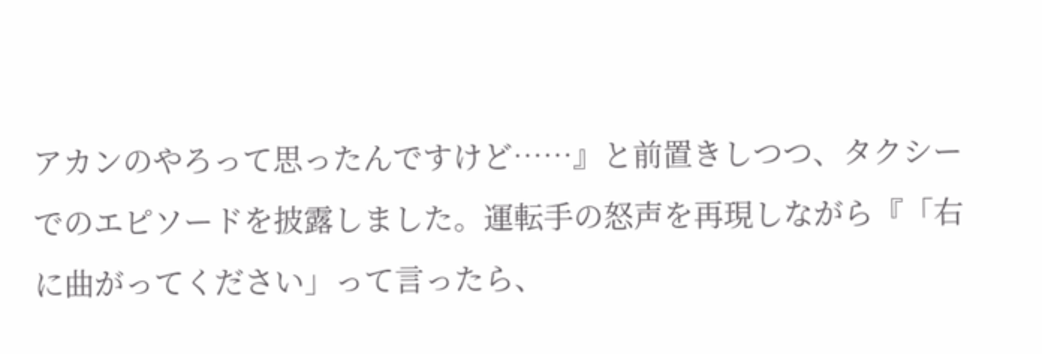アカンのやろって思ったんですけど……』と前置きしつつ、タクシーでのエピソードを披露しました。運転手の怒声を再現しながら『「右に曲がってください」って言ったら、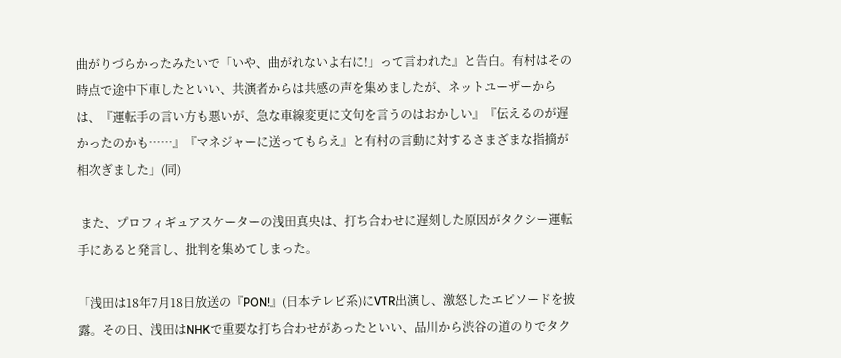曲がりづらかったみたいで「いや、曲がれないよ右に!」って言われた』と告白。有村はその時点で途中下車したといい、共演者からは共感の声を集めましたが、ネットユーザーからは、『運転手の言い方も悪いが、急な車線変更に文句を言うのはおかしい』『伝えるのが遅かったのかも……』『マネジャーに送ってもらえ』と有村の言動に対するさまざまな指摘が相次ぎました」(同)

 また、プロフィギュアスケーターの浅田真央は、打ち合わせに遅刻した原因がタクシー運転手にあると発言し、批判を集めてしまった。

「浅田は18年7月18日放送の『PON!』(日本テレビ系)にVTR出演し、激怒したエピソードを披露。その日、浅田はNHKで重要な打ち合わせがあったといい、品川から渋谷の道のりでタク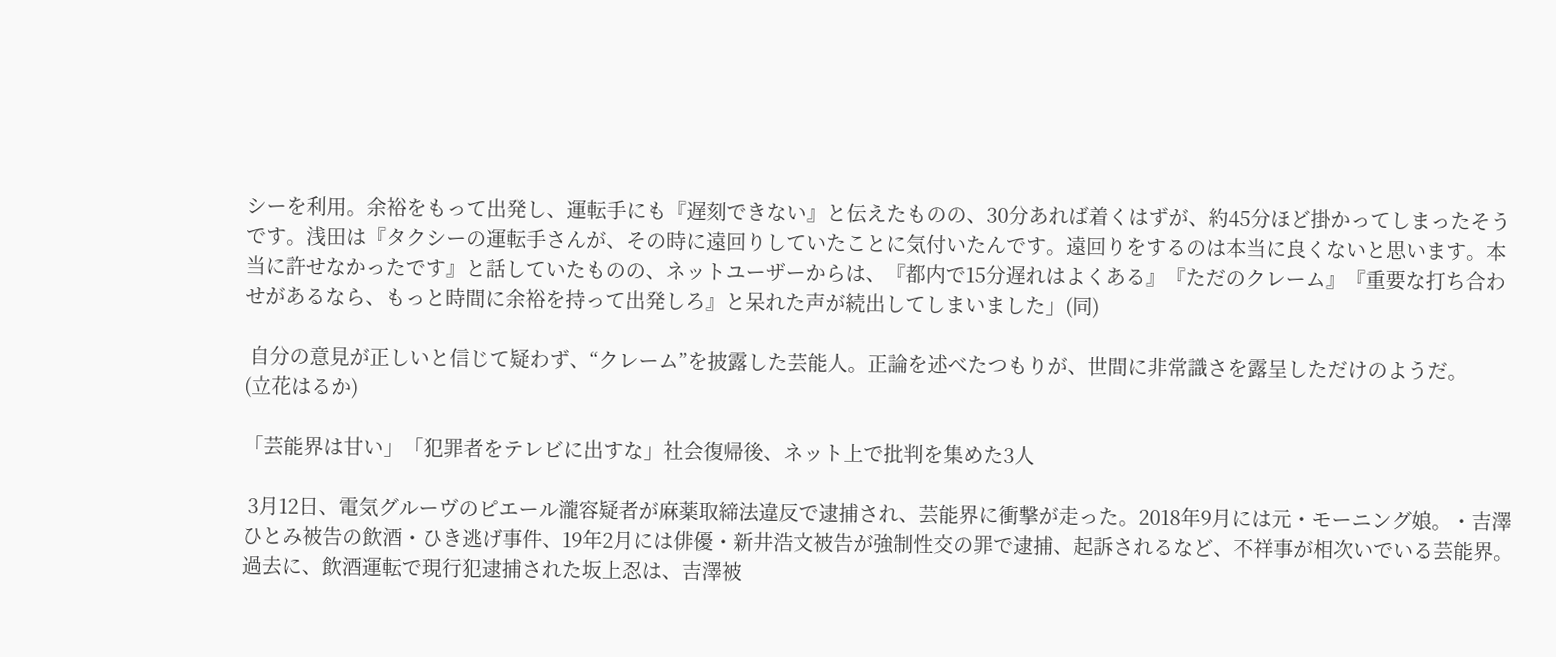シーを利用。余裕をもって出発し、運転手にも『遅刻できない』と伝えたものの、30分あれば着くはずが、約45分ほど掛かってしまったそうです。浅田は『タクシーの運転手さんが、その時に遠回りしていたことに気付いたんです。遠回りをするのは本当に良くないと思います。本当に許せなかったです』と話していたものの、ネットユーザーからは、『都内で15分遅れはよくある』『ただのクレーム』『重要な打ち合わせがあるなら、もっと時間に余裕を持って出発しろ』と呆れた声が続出してしまいました」(同)

 自分の意見が正しいと信じて疑わず、“クレーム”を披露した芸能人。正論を述べたつもりが、世間に非常識さを露呈しただけのようだ。
(立花はるか)

「芸能界は甘い」「犯罪者をテレビに出すな」社会復帰後、ネット上で批判を集めた3人

 3月12日、電気グルーヴのピエール瀧容疑者が麻薬取締法違反で逮捕され、芸能界に衝撃が走った。2018年9月には元・モーニング娘。・吉澤ひとみ被告の飲酒・ひき逃げ事件、19年2月には俳優・新井浩文被告が強制性交の罪で逮捕、起訴されるなど、不祥事が相次いでいる芸能界。過去に、飲酒運転で現行犯逮捕された坂上忍は、吉澤被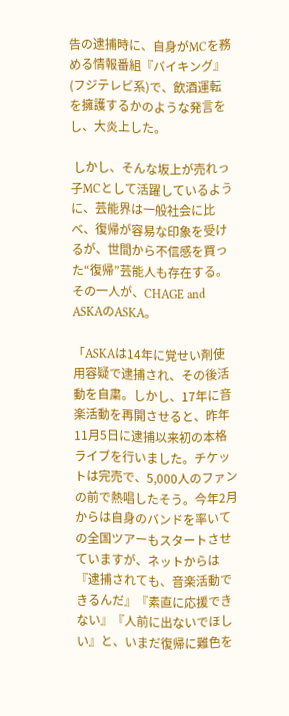告の逮捕時に、自身がMCを務める情報番組『バイキング』(フジテレビ系)で、飲酒運転を擁護するかのような発言をし、大炎上した。

 しかし、そんな坂上が売れっ子MCとして活躍しているように、芸能界は一般社会に比べ、復帰が容易な印象を受けるが、世間から不信感を買った“復帰”芸能人も存在する。その一人が、CHAGE and ASKAのASKA。

「ASKAは14年に覚せい剤使用容疑で逮捕され、その後活動を自粛。しかし、17年に音楽活動を再開させると、昨年11月5日に逮捕以来初の本格ライブを行いました。チケットは完売で、5,000人のファンの前で熱唱したそう。今年2月からは自身のバンドを率いての全国ツアーもスタートさせていますが、ネットからは『逮捕されても、音楽活動できるんだ』『素直に応援できない』『人前に出ないでほしい』と、いまだ復帰に難色を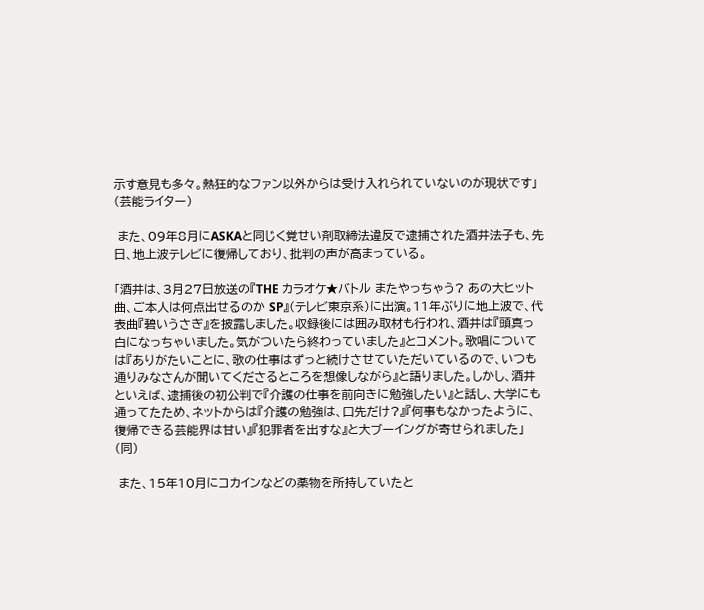示す意見も多々。熱狂的なファン以外からは受け入れられていないのが現状です」(芸能ライター)

 また、09年8月にASKAと同じく覚せい剤取締法違反で逮捕された酒井法子も、先日、地上波テレビに復帰しており、批判の声が高まっている。

「酒井は、3月27日放送の『THE カラオケ★バトル またやっちゃう? あの大ヒット曲、ご本人は何点出せるのか SP』(テレビ東京系)に出演。11年ぶりに地上波で、代表曲『碧いうさぎ』を披露しました。収録後には囲み取材も行われ、酒井は『頭真っ白になっちゃいました。気がついたら終わっていました』とコメント。歌唱については『ありがたいことに、歌の仕事はずっと続けさせていただいているので、いつも通りみなさんが聞いてくださるところを想像しながら』と語りました。しかし、酒井といえば、逮捕後の初公判で『介護の仕事を前向きに勉強したい』と話し、大学にも通ってたため、ネットからは『介護の勉強は、口先だけ?』『何事もなかったように、復帰できる芸能界は甘い』『犯罪者を出すな』と大ブーイングが寄せられました」(同)

 また、15年10月にコカインなどの薬物を所持していたと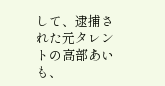して、逮捕された元タレントの高部あいも、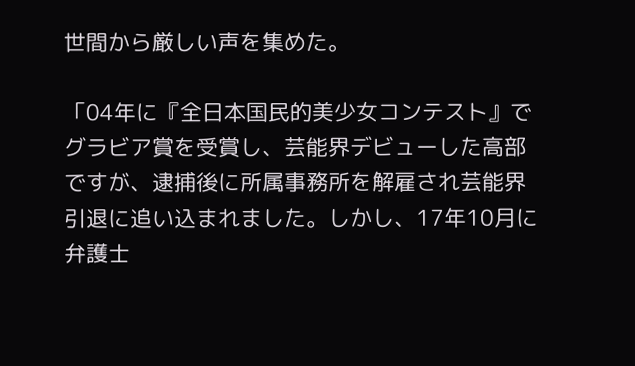世間から厳しい声を集めた。

「04年に『全日本国民的美少女コンテスト』でグラビア賞を受賞し、芸能界デビューした高部ですが、逮捕後に所属事務所を解雇され芸能界引退に追い込まれました。しかし、17年10月に弁護士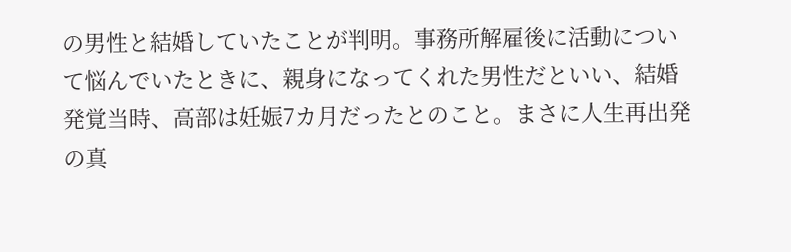の男性と結婚していたことが判明。事務所解雇後に活動について悩んでいたときに、親身になってくれた男性だといい、結婚発覚当時、高部は妊娠7カ月だったとのこと。まさに人生再出発の真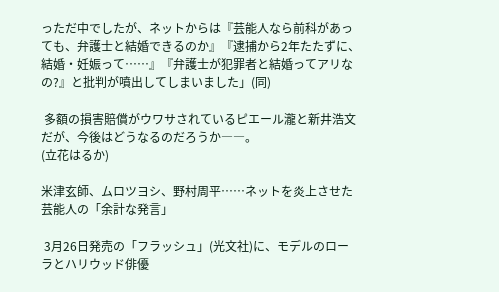っただ中でしたが、ネットからは『芸能人なら前科があっても、弁護士と結婚できるのか』『逮捕から2年たたずに、結婚・妊娠って……』『弁護士が犯罪者と結婚ってアリなの?』と批判が噴出してしまいました」(同)

 多額の損害賠償がウワサされているピエール瀧と新井浩文だが、今後はどうなるのだろうか――。
(立花はるか)

米津玄師、ムロツヨシ、野村周平……ネットを炎上させた芸能人の「余計な発言」

 3月26日発売の「フラッシュ」(光文社)に、モデルのローラとハリウッド俳優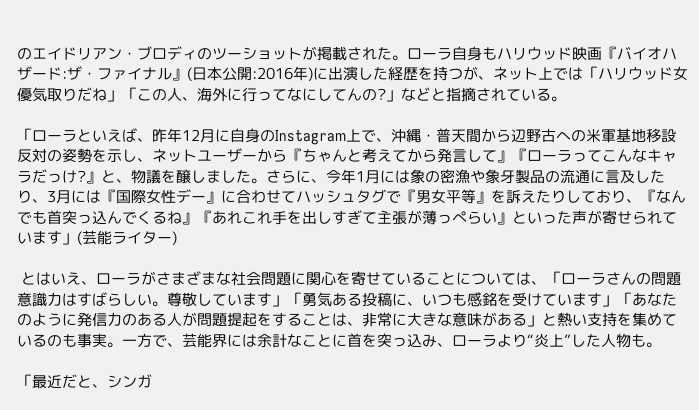のエイドリアン・ブロディのツーショットが掲載された。ローラ自身もハリウッド映画『バイオハザード:ザ・ファイナル』(日本公開:2016年)に出演した経歴を持つが、ネット上では「ハリウッド女優気取りだね」「この人、海外に行ってなにしてんの?」などと指摘されている。

「ローラといえば、昨年12月に自身のInstagram上で、沖縄・普天間から辺野古への米軍基地移設反対の姿勢を示し、ネットユーザーから『ちゃんと考えてから発言して』『ローラってこんなキャラだっけ?』と、物議を醸しました。さらに、今年1月には象の密漁や象牙製品の流通に言及したり、3月には『国際女性デー』に合わせてハッシュタグで『男女平等』を訴えたりしており、『なんでも首突っ込んでくるね』『あれこれ手を出しすぎて主張が薄っぺらい』といった声が寄せられています」(芸能ライター)

 とはいえ、ローラがさまざまな社会問題に関心を寄せていることについては、「ローラさんの問題意識力はすばらしい。尊敬しています」「勇気ある投稿に、いつも感銘を受けています」「あなたのように発信力のある人が問題提起をすることは、非常に大きな意味がある」と熱い支持を集めているのも事実。一方で、芸能界には余計なことに首を突っ込み、ローラより“炎上”した人物も。

「最近だと、シンガ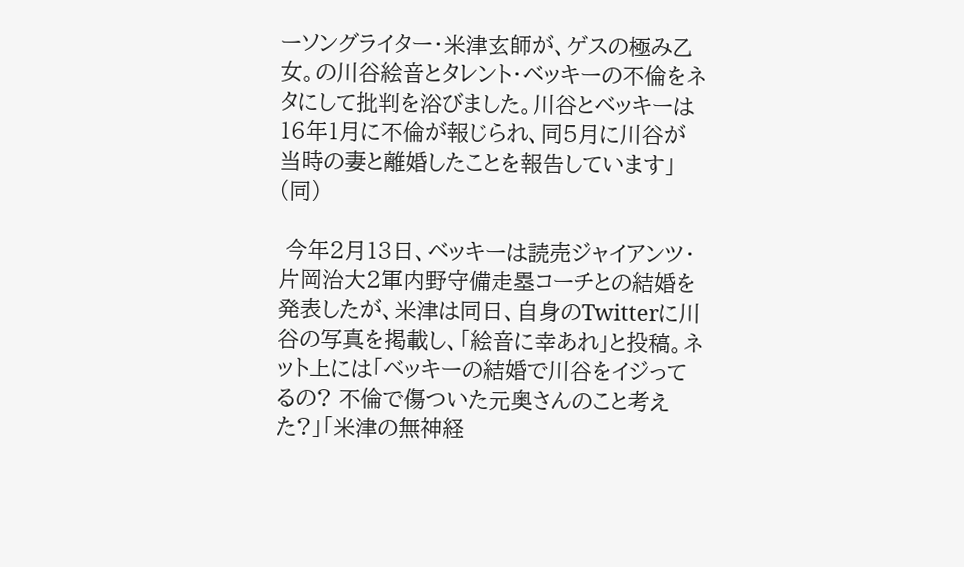ーソングライター・米津玄師が、ゲスの極み乙女。の川谷絵音とタレント・ベッキーの不倫をネタにして批判を浴びました。川谷とベッキーは16年1月に不倫が報じられ、同5月に川谷が当時の妻と離婚したことを報告しています」(同)

 今年2月13日、ベッキーは読売ジャイアンツ・片岡治大2軍内野守備走塁コーチとの結婚を発表したが、米津は同日、自身のTwitterに川谷の写真を掲載し、「絵音に幸あれ」と投稿。ネット上には「ベッキーの結婚で川谷をイジってるの? 不倫で傷ついた元奥さんのこと考えた?」「米津の無神経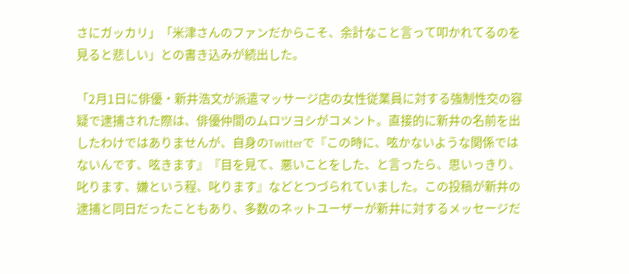さにガッカリ」「米津さんのファンだからこそ、余計なこと言って叩かれてるのを見ると悲しい」との書き込みが続出した。

「2月1日に俳優・新井浩文が派遣マッサージ店の女性従業員に対する強制性交の容疑で逮捕された際は、俳優仲間のムロツヨシがコメント。直接的に新井の名前を出したわけではありませんが、自身のTwitterで『この時に、呟かないような関係ではないんです、呟きます』『目を見て、悪いことをした、と言ったら、思いっきり、叱ります、嫌という程、叱ります』などとつづられていました。この投稿が新井の逮捕と同日だったこともあり、多数のネットユーザーが新井に対するメッセージだ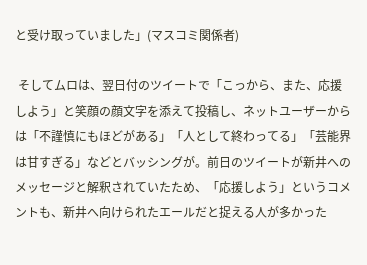と受け取っていました」(マスコミ関係者)

 そしてムロは、翌日付のツイートで「こっから、また、応援しよう」と笑顔の顔文字を添えて投稿し、ネットユーザーからは「不謹慎にもほどがある」「人として終わってる」「芸能界は甘すぎる」などとバッシングが。前日のツイートが新井へのメッセージと解釈されていたため、「応援しよう」というコメントも、新井へ向けられたエールだと捉える人が多かった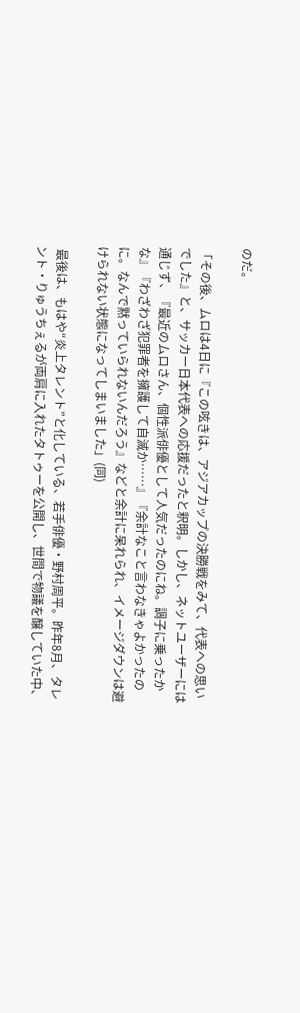のだ。

「その後、ムロは4日に『この呟きは、アジアカップの決勝戦をみて、代表への思いでした』と、サッカー日本代表への応援だったと釈明。しかし、ネットユーザーには通じず、『最近のムロさん、個性派俳優として人気だったのにね。調子に乗ったかな』『わざわざ犯罪者を擁護して自滅か……』『余計なこと言わなきゃよかったのに。なんで黙っていられないんだろう』などと余計に呆れられ、イメージダウンは避けられない状態になってしまいました」(同)

 最後は、もはや“炎上タレント”と化している、若手俳優・野村周平。昨年8月、タレント・りゅうちぇるが両肩に入れたタトゥーを公開し、世間で物議を醸していた中、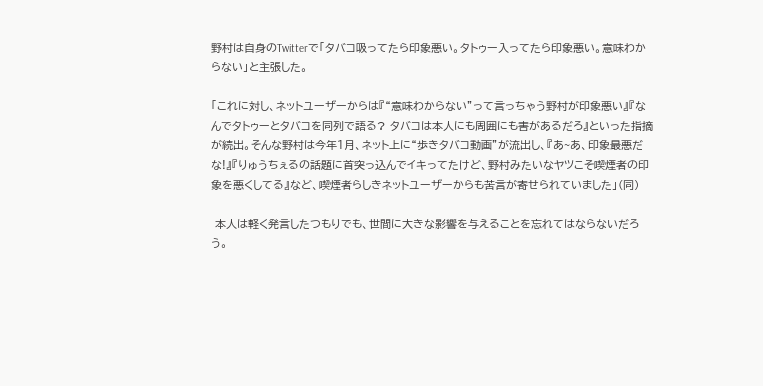野村は自身のTwitterで「タバコ吸ってたら印象悪い。タトゥー入ってたら印象悪い。意味わからない」と主張した。

「これに対し、ネットユーザーからは『“意味わからない”って言っちゃう野村が印象悪い』『なんでタトゥーとタバコを同列で語る? タバコは本人にも周囲にも害があるだろ』といった指摘が続出。そんな野村は今年1月、ネット上に“歩きタバコ動画”が流出し、『あ~あ、印象最悪だな!』『りゅうちぇるの話題に首突っ込んでイキってたけど、野村みたいなヤツこそ喫煙者の印象を悪くしてる』など、喫煙者らしきネットユーザーからも苦言が寄せられていました」(同)

 本人は軽く発言したつもりでも、世間に大きな影響を与えることを忘れてはならないだろう。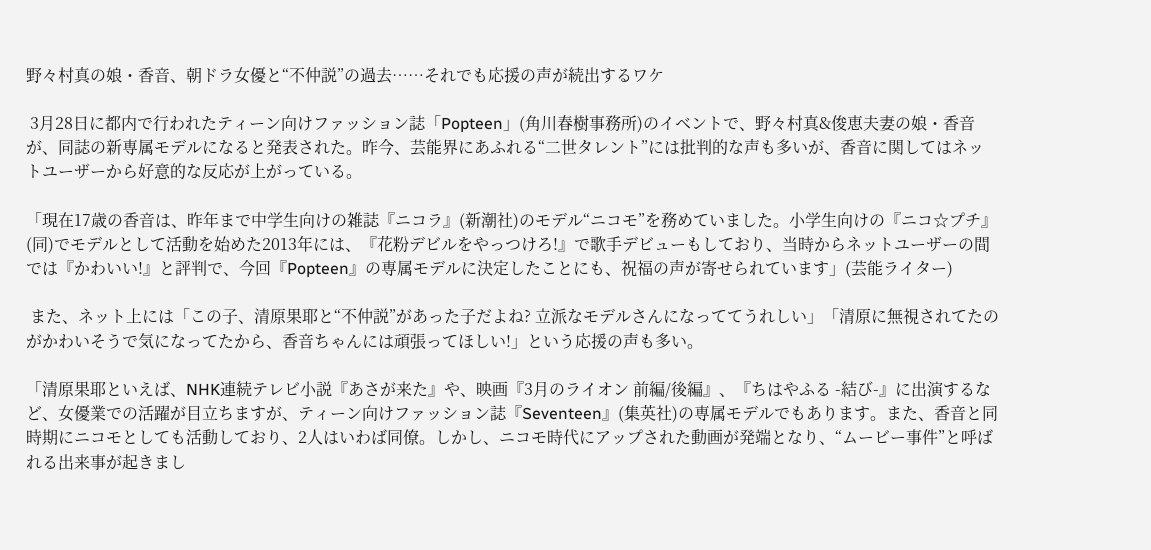野々村真の娘・香音、朝ドラ女優と“不仲説”の過去……それでも応援の声が続出するワケ

 3月28日に都内で行われたティーン向けファッション誌「Popteen」(角川春樹事務所)のイベントで、野々村真&俊恵夫妻の娘・香音が、同誌の新専属モデルになると発表された。昨今、芸能界にあふれる“二世タレント”には批判的な声も多いが、香音に関してはネットユーザーから好意的な反応が上がっている。

「現在17歳の香音は、昨年まで中学生向けの雑誌『ニコラ』(新潮社)のモデル“ニコモ”を務めていました。小学生向けの『ニコ☆プチ』(同)でモデルとして活動を始めた2013年には、『花粉デビルをやっつけろ!』で歌手デビューもしており、当時からネットユーザーの間では『かわいい!』と評判で、今回『Popteen』の専属モデルに決定したことにも、祝福の声が寄せられています」(芸能ライター)

 また、ネット上には「この子、清原果耶と“不仲説”があった子だよね? 立派なモデルさんになっててうれしい」「清原に無視されてたのがかわいそうで気になってたから、香音ちゃんには頑張ってほしい!」という応援の声も多い。

「清原果耶といえば、NHK連続テレビ小説『あさが来た』や、映画『3月のライオン 前編/後編』、『ちはやふる -結び-』に出演するなど、女優業での活躍が目立ちますが、ティーン向けファッション誌『Seventeen』(集英社)の専属モデルでもあります。また、香音と同時期にニコモとしても活動しており、2人はいわば同僚。しかし、ニコモ時代にアップされた動画が発端となり、“ムービー事件”と呼ばれる出来事が起きまし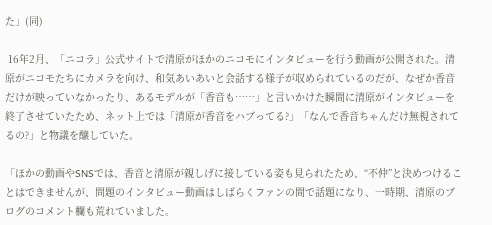た」(同)

 16年2月、「ニコラ」公式サイトで清原がほかのニコモにインタビューを行う動画が公開された。清原がニコモたちにカメラを向け、和気あいあいと会話する様子が収められているのだが、なぜか香音だけが映っていなかったり、あるモデルが「香音も……」と言いかけた瞬間に清原がインタビューを終了させていたため、ネット上では「清原が香音をハブってる?」「なんで香音ちゃんだけ無視されてるの?」と物議を醸していた。

「ほかの動画やSNSでは、香音と清原が親しげに接している姿も見られたため、“不仲”と決めつけることはできませんが、問題のインタビュー動画はしばらくファンの間で話題になり、一時期、清原のブログのコメント欄も荒れていました。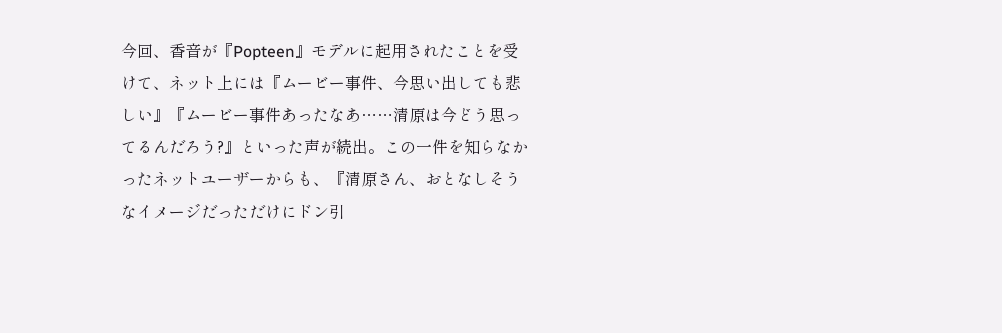今回、香音が『Popteen』モデルに起用されたことを受けて、ネット上には『ムービー事件、今思い出しても悲しい』『ムービー事件あったなあ……清原は今どう思ってるんだろう?』といった声が続出。この一件を知らなかったネットユーザーからも、『清原さん、おとなしそうなイメージだっただけにドン引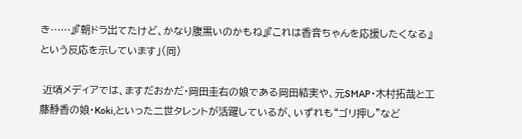き……』『朝ドラ出てたけど、かなり腹黒いのかもね』『これは香音ちゃんを応援したくなる』という反応を示しています」(同)

 近頃メディアでは、ますだおかだ・岡田圭右の娘である岡田結実や、元SMAP・木村拓哉と工藤静香の娘・Koki,といった二世タレントが活躍しているが、いずれも“ゴリ押し”など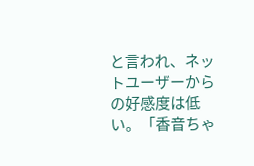と言われ、ネットユーザーからの好感度は低い。「香音ちゃ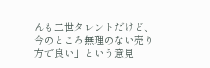んも二世タレントだけど、今のところ無理のない売り方で良い」という意見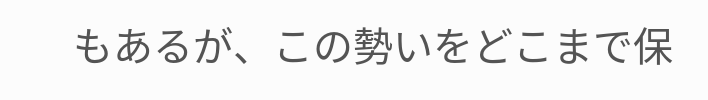もあるが、この勢いをどこまで保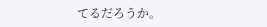てるだろうか。